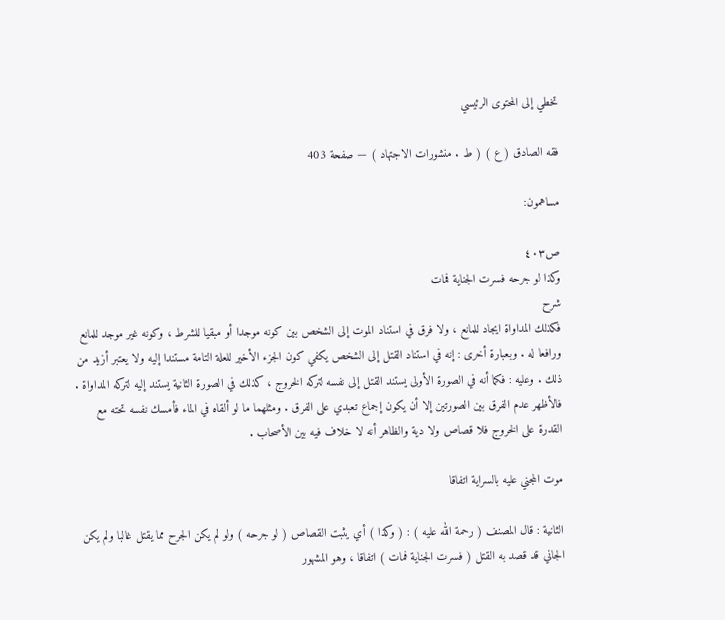تخطي إلى المحتوى الرئيسي

فقه الصادق ( ع ) ( ط . منشورات الاجتهاد ) — صفحة 403

مساهمون:

ص٤٠٣
وكذا لو جرحه فسرت الجناية فمات
شرح
فكذلك المداواة ايجاد للمانع ، ولا فرق في استناد الموت إلى الشخص بين كونه موجدا أو مبقيا للشرط ، وكونه غير موجد للمانع ورافعا له . وبعبارة أخرى : إنه في استناد القتل إلى الشخص يكفي كون الجزء الأخير للعلة التامة مستندا إليه ولا يعتبر أزيد من ذلك . وعليه : فكما أنه في الصورة الأولى يستند القتل إلى نفسه لتركه الخروج ، كذلك في الصورة الثانية يستند إليه لتركه المداواة . فالأظهر عدم الفرق بين الصورتين إلا أن يكون إجماع تعبدي على الفرق . ومثلهما ما لو ألقاه في الماء فأمسك نفسه تحته مع القدرة على الخروج فلا قصاص ولا دية والظاهر أنه لا خلاف فيه بين الأصحاب .

موت المجني عليه بالسراية اتفاقا

الثانية : قال المصنف ( رحمة الله عليه ) : ( وكذا ) أي يثبت القصاص ( لو جرحه ) ولو لم يكن الجرح مما يقتل غالبا ولم يكن الجاني قد قصد به القتل ( فسرت الجناية فمات ) اتفاقا ، وهو المشهور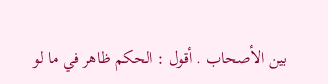بين الأصحاب . أقول : الحكم ظاهر في ما لو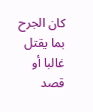كان الجرح بما يقتل غالبا أو قصد